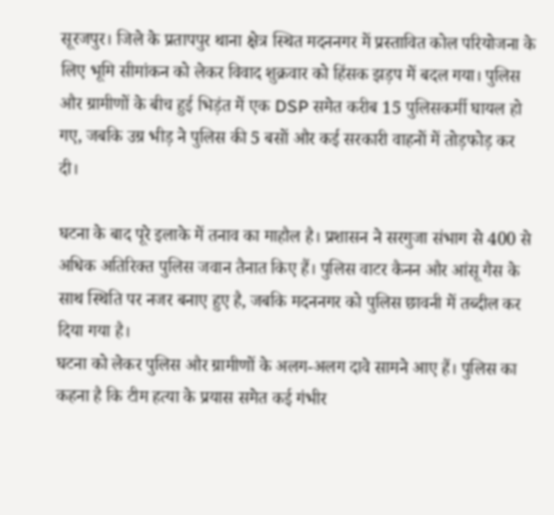सूरजपुर। जिले के प्रतापपुर थाना क्षेत्र स्थित मदननगर में प्रस्तावित कोल परियोजना के लिए भूमि सीमांकन को लेकर विवाद शुक्रवार को हिंसक झड़प में बदल गया। पुलिस और ग्रामीणों के बीच हुई भिड़ंत में एक DSP समेत करीब 15 पुलिसकर्मी घायल हो गए, जबकि उग्र भीड़ ने पुलिस की 5 बसों और कई सरकारी वाहनों में तोड़फोड़ कर दी।

घटना के बाद पूरे इलाके में तनाव का माहौल है। प्रशासन ने सरगुजा संभाग से 400 से अधिक अतिरिक्त पुलिस जवान तैनात किए हैं। पुलिस वाटर कैनन और आंसू गैस के साथ स्थिति पर नजर बनाए हुए है, जबकि मदननगर को पुलिस छावनी में तब्दील कर दिया गया है।
घटना को लेकर पुलिस और ग्रामीणों के अलग-अलग दावे सामने आए हैं। पुलिस का कहना है कि टीम हत्या के प्रयास समेत कई गंभीर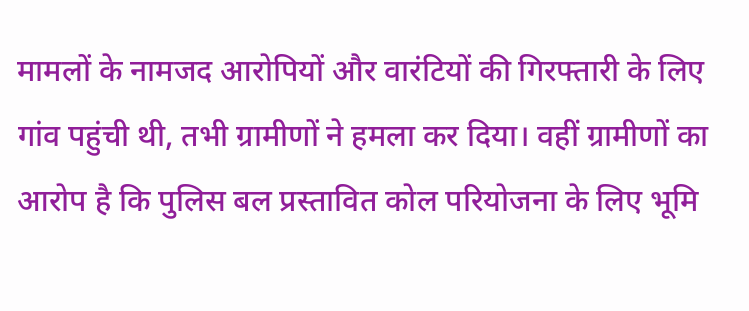मामलों के नामजद आरोपियों और वारंटियों की गिरफ्तारी के लिए गांव पहुंची थी, तभी ग्रामीणों ने हमला कर दिया। वहीं ग्रामीणों का आरोप है कि पुलिस बल प्रस्तावित कोल परियोजना के लिए भूमि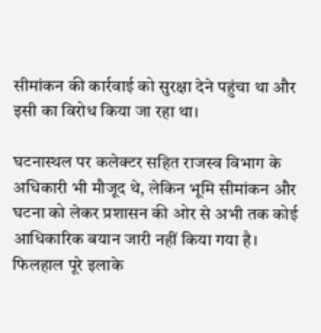सीमांकन की कार्रवाई को सुरक्षा देने पहुंचा था और इसी का विरोध किया जा रहा था।

घटनास्थल पर कलेक्टर सहित राजस्व विभाग के अधिकारी भी मौजूद थे, लेकिन भूमि सीमांकन और घटना को लेकर प्रशासन की ओर से अभी तक कोई आधिकारिक बयान जारी नहीं किया गया है।
फिलहाल पूरे इलाके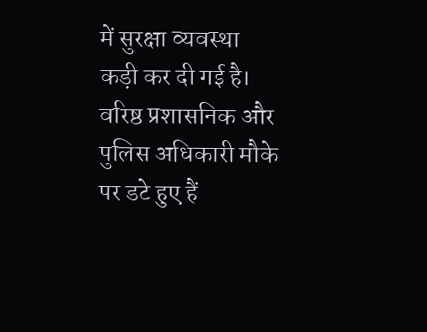में सुरक्षा व्यवस्था कड़ी कर दी गई है। वरिष्ठ प्रशासनिक और पुलिस अधिकारी मौके पर डटे हुए हैं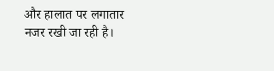और हालात पर लगातार नजर रखी जा रही है।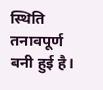स्थिति तनावपूर्ण बनी हुई है।